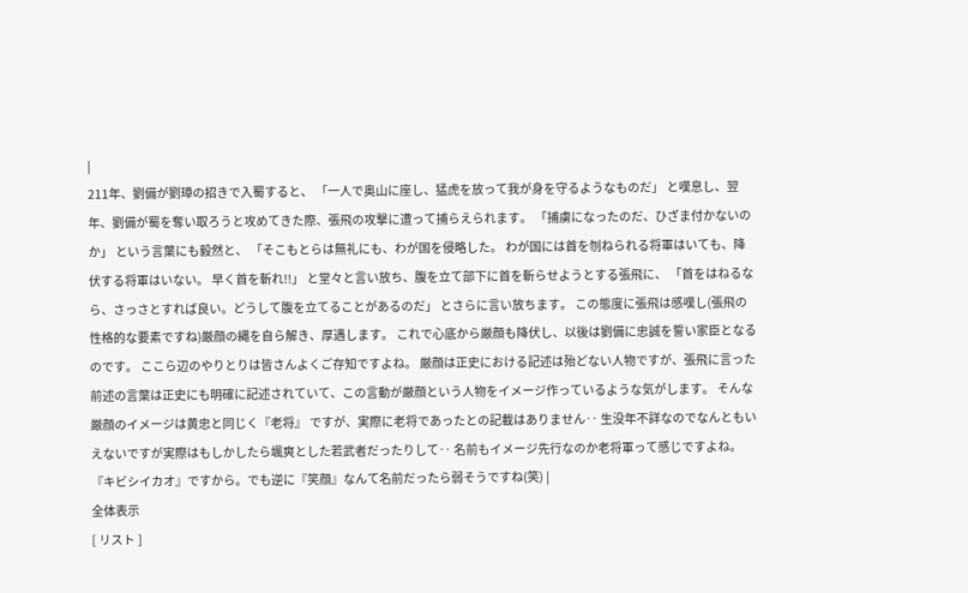|
211年、劉備が劉璋の招きで入蜀すると、 「一人で奥山に座し、猛虎を放って我が身を守るようなものだ」 と嘆息し、翌年、劉備が蜀を奪い取ろうと攻めてきた際、張飛の攻撃に遭って捕らえられます。 「捕虜になったのだ、ひざま付かないのか」 という言葉にも毅然と、 「そこもとらは無礼にも、わが国を侵略した。 わが国には首を刎ねられる将軍はいても、降伏する将軍はいない。 早く首を斬れ!!」 と堂々と言い放ち、腹を立て部下に首を斬らせようとする張飛に、 「首をはねるなら、さっさとすれば良い。どうして腹を立てることがあるのだ」 とさらに言い放ちます。 この態度に張飛は感嘆し(張飛の性格的な要素ですね)厳顔の縄を自ら解き、厚遇します。 これで心底から厳顔も降伏し、以後は劉備に忠誠を誓い家臣となるのです。 ここら辺のやりとりは皆さんよくご存知ですよね。 厳顔は正史における記述は殆どない人物ですが、張飛に言った前述の言葉は正史にも明確に記述されていて、この言動が厳顔という人物をイメージ作っているような気がします。 そんな厳顔のイメージは黄忠と同じく『老将』 ですが、実際に老将であったとの記載はありません‥ 生没年不詳なのでなんともいえないですが実際はもしかしたら颯爽とした若武者だったりして‥ 名前もイメージ先行なのか老将軍って感じですよね。
『キビシイカオ』ですから。でも逆に『笑顔』なんて名前だったら弱そうですね(笑) |
全体表示
[ リスト ]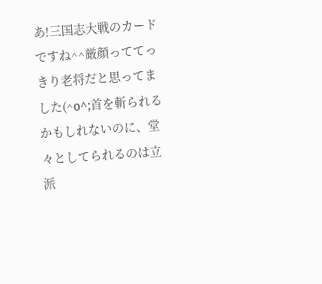あ!三国志大戦のカードですね^^厳顔っててっきり老将だと思ってました(^o^;首を斬られるかもしれないのに、堂々としてられるのは立派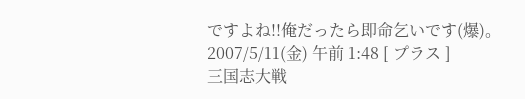ですよね!!俺だったら即命乞いです(爆)。
2007/5/11(金) 午前 1:48 [ プラス ]
三国志大戦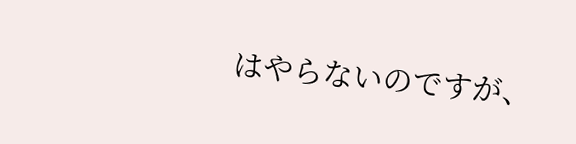はやらないのですが、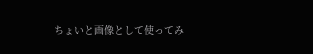ちょいと画像として使ってみ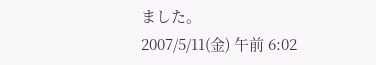ました。
2007/5/11(金) 午前 6:02